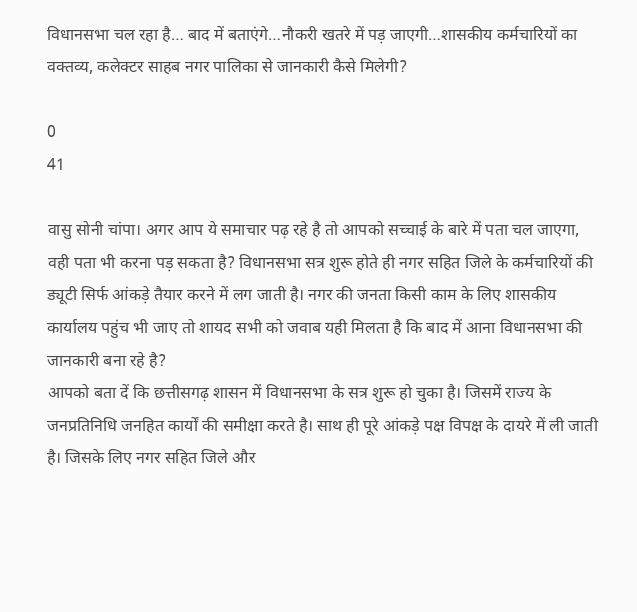विधानसभा चल रहा है… बाद में बताएंगे…नौकरी खतरे में पड़ जाएगी…शासकीय कर्मचारियों का वक्तव्य, कलेक्टर साहब नगर पालिका से जानकारी कैसे मिलेगी?

0
41

वासु सोनी चांपा। अगर आप ये समाचार पढ़ रहे है तो आपको सच्चाई के बारे में पता चल जाएगा, वही पता भी करना पड़ सकता है? विधानसभा सत्र शुरू होते ही नगर सहित जिले के कर्मचारियों की ड्यूटी सिर्फ आंकड़े तैयार करने में लग जाती है। नगर की जनता किसी काम के लिए शासकीय कार्यालय पहुंच भी जाए तो शायद सभी को जवाब यही मिलता है कि बाद में आना विधानसभा की जानकारी बना रहे है?
आपको बता दें कि छत्तीसगढ़ शासन में विधानसभा के सत्र शुरू हो चुका है। जिसमें राज्य के जनप्रतिनिधि जनहित कार्यों की समीक्षा करते है। साथ ही पूरे आंकड़े पक्ष विपक्ष के दायरे में ली जाती है। जिसके लिए नगर सहित जिले और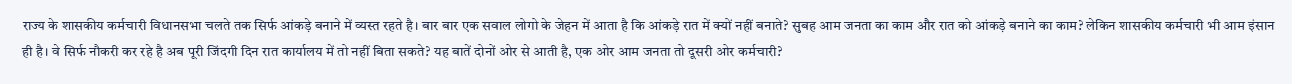राज्य के शासकीय कर्मचारी विधानसभा चलते तक सिर्फ आंकड़े बनाने में व्यस्त रहते है। बार बार एक सवाल लोगो के जेहन में आता है कि आंकड़े रात में क्यों नहीं बनाते? सुबह आम जनता का काम और रात को आंकड़े बनाने का काम? लेकिन शासकीय कर्मचारी भी आम इंसान ही है। वे सिर्फ नौकरी कर रहे है अब पूरी जिंदगी दिन रात कार्यालय में तो नहीं बिता सकते? यह बातें दोनों ओर से आती है, एक ओर आम जनता तो दूसरी ओर कर्मचारी?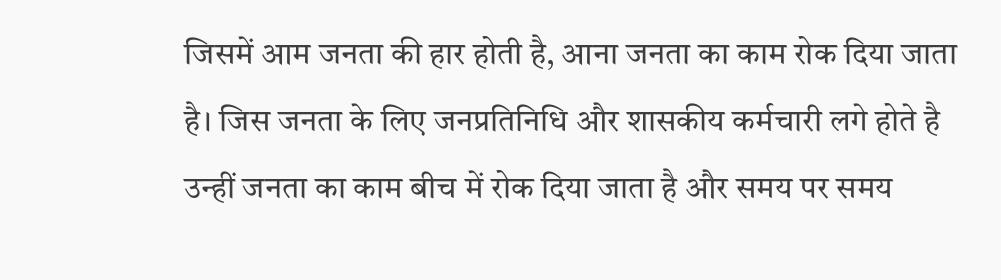जिसमें आम जनता की हार होती है, आना जनता का काम रोक दिया जाता है। जिस जनता के लिए जनप्रतिनिधि और शासकीय कर्मचारी लगे होते है उन्हीं जनता का काम बीच में रोक दिया जाता है और समय पर समय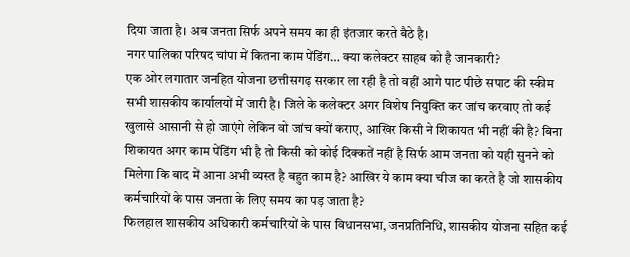दिया जाता है। अब जनता सिर्फ अपने समय का ही इंतजार करते बैठे है।
नगर पालिका परिषद चांपा में कितना काम पेंडिंग… क्या कलेक्टर साहब को है जानकारी?
एक ओर लगातार जनहित योजना छत्तीसगढ़ सरकार ला रही है तो वहीं आगे पाट पीछे सपाट की स्कीम सभी शासकीय कार्यालयों में जारी है। जिले के कलेक्टर अगर विशेष नियुक्ति कर जांच करवाए तो कई खुलासे आसानी से हो जाएंगे लेकिन वो जांच क्यों कराए, आखिर किसी ने शिकायत भी नहीं की है? बिना शिकायत अगर काम पेंडिंग भी है तो किसी को कोई दिक्कतें नहीं है सिर्फ आम जनता को यही सुनने को मिलेगा कि बाद में आना अभी व्यस्त है बहुत काम है? आखिर ये काम क्या चीज का करते है जो शासकीय कर्मचारियों के पास जनता के लिए समय का पड़ जाता है?
फिलहाल शासकीय अधिकारी कर्मचारियों के पास विधानसभा, जनप्रतिनिधि, शासकीय योजना सहित कई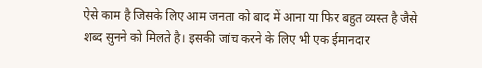ऐसे काम है जिसके लिए आम जनता को बाद में आना या फिर बहुत व्यस्त है जैसे शब्द सुनने को मिलते है। इसकी जांच करने के लिए भी एक ईमानदार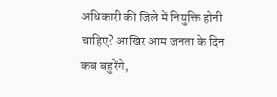अधिकारी की जिले में नियुक्ति होनी चाहिए? आखिर आम जनता के दिन कब बहुरेंगे,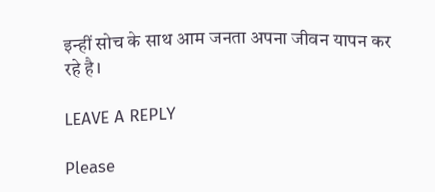इन्हीं सोच के साथ आम जनता अपना जीवन यापन कर रहे है।

LEAVE A REPLY

Please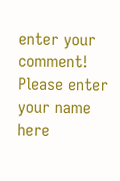enter your comment!
Please enter your name here